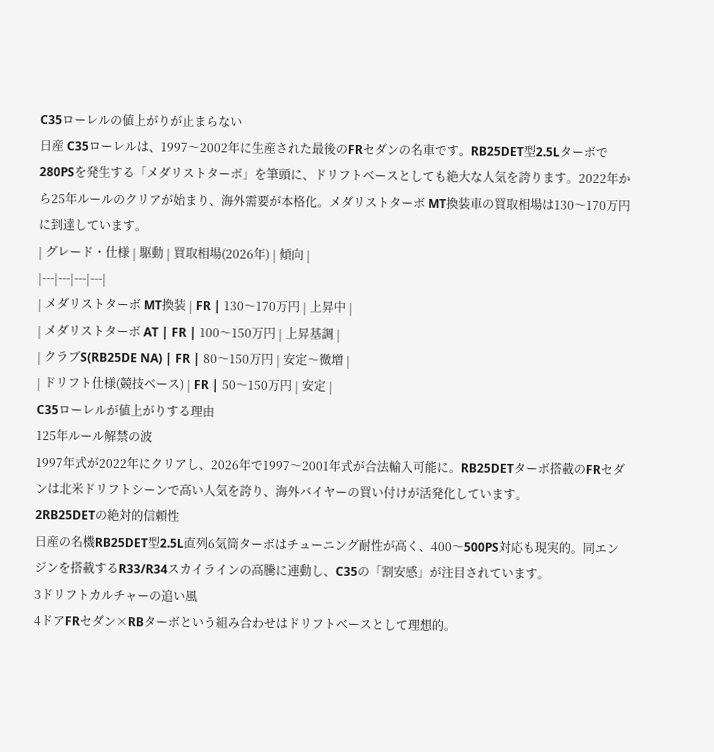C35ローレルの値上がりが止まらない
日産 C35ローレルは、1997〜2002年に生産された最後のFRセダンの名車です。RB25DET型2.5Lターボで280PSを発生する「メダリストターボ」を筆頭に、ドリフトベースとしても絶大な人気を誇ります。2022年から25年ルールのクリアが始まり、海外需要が本格化。メダリストターボ MT換装車の買取相場は130〜170万円に到達しています。
| グレード・仕様 | 駆動 | 買取相場(2026年) | 傾向 |
|---|---|---|---|
| メダリストターボ MT換装 | FR | 130〜170万円 | 上昇中 |
| メダリストターボ AT | FR | 100〜150万円 | 上昇基調 |
| クラブS(RB25DE NA) | FR | 80〜150万円 | 安定〜微増 |
| ドリフト仕様(競技ベース) | FR | 50〜150万円 | 安定 |
C35ローレルが値上がりする理由
125年ルール解禁の波
1997年式が2022年にクリアし、2026年で1997〜2001年式が合法輸入可能に。RB25DETターボ搭載のFRセダンは北米ドリフトシーンで高い人気を誇り、海外バイヤーの買い付けが活発化しています。
2RB25DETの絶対的信頼性
日産の名機RB25DET型2.5L直列6気筒ターボはチューニング耐性が高く、400〜500PS対応も現実的。同エンジンを搭載するR33/R34スカイラインの高騰に連動し、C35の「割安感」が注目されています。
3ドリフトカルチャーの追い風
4ドアFRセダン×RBターボという組み合わせはドリフトベースとして理想的。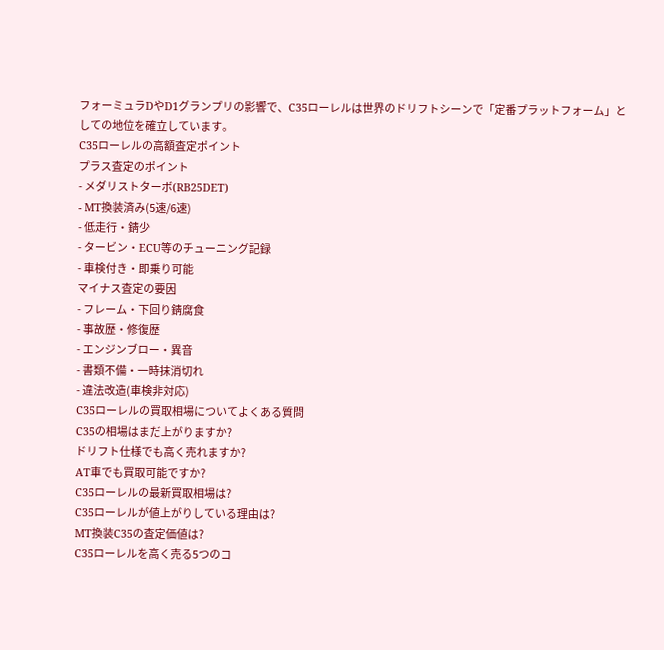フォーミュラDやD1グランプリの影響で、C35ローレルは世界のドリフトシーンで「定番プラットフォーム」としての地位を確立しています。
C35ローレルの高額査定ポイント
プラス査定のポイント
- メダリストターボ(RB25DET)
- MT換装済み(5速/6速)
- 低走行・錆少
- タービン・ECU等のチューニング記録
- 車検付き・即乗り可能
マイナス査定の要因
- フレーム・下回り錆腐食
- 事故歴・修復歴
- エンジンブロー・異音
- 書類不備・一時抹消切れ
- 違法改造(車検非対応)
C35ローレルの買取相場についてよくある質問
C35の相場はまだ上がりますか?
ドリフト仕様でも高く売れますか?
AT車でも買取可能ですか?
C35ローレルの最新買取相場は?
C35ローレルが値上がりしている理由は?
MT換装C35の査定価値は?
C35ローレルを高く売る5つのコ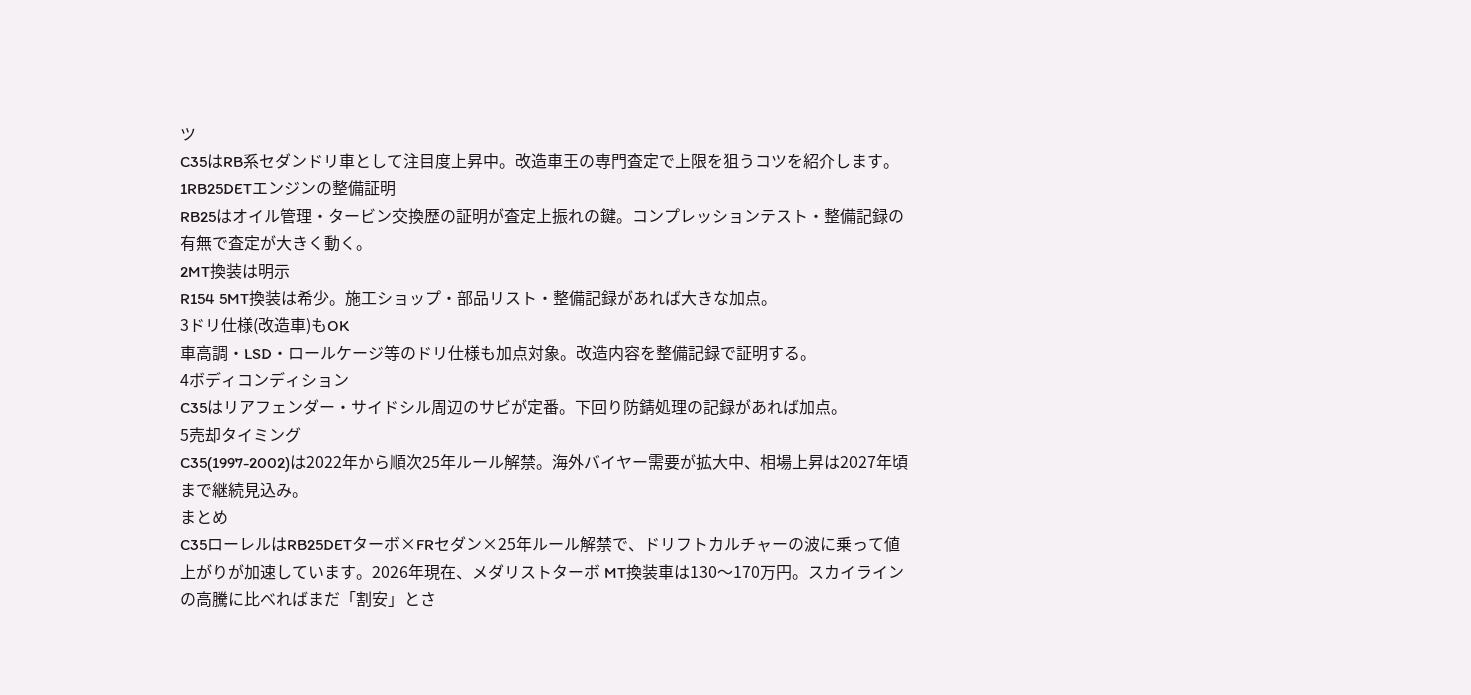ツ
C35はRB系セダンドリ車として注目度上昇中。改造車王の専門査定で上限を狙うコツを紹介します。
1RB25DETエンジンの整備証明
RB25はオイル管理・タービン交換歴の証明が査定上振れの鍵。コンプレッションテスト・整備記録の有無で査定が大きく動く。
2MT換装は明示
R154 5MT換装は希少。施工ショップ・部品リスト・整備記録があれば大きな加点。
3ドリ仕様(改造車)もOK
車高調・LSD・ロールケージ等のドリ仕様も加点対象。改造内容を整備記録で証明する。
4ボディコンディション
C35はリアフェンダー・サイドシル周辺のサビが定番。下回り防錆処理の記録があれば加点。
5売却タイミング
C35(1997-2002)は2022年から順次25年ルール解禁。海外バイヤー需要が拡大中、相場上昇は2027年頃まで継続見込み。
まとめ
C35ローレルはRB25DETターボ×FRセダン×25年ルール解禁で、ドリフトカルチャーの波に乗って値上がりが加速しています。2026年現在、メダリストターボ MT換装車は130〜170万円。スカイラインの高騰に比べればまだ「割安」とさ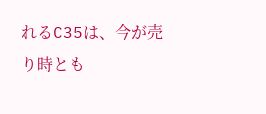れるC35は、今が売り時とも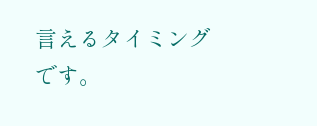言えるタイミングです。